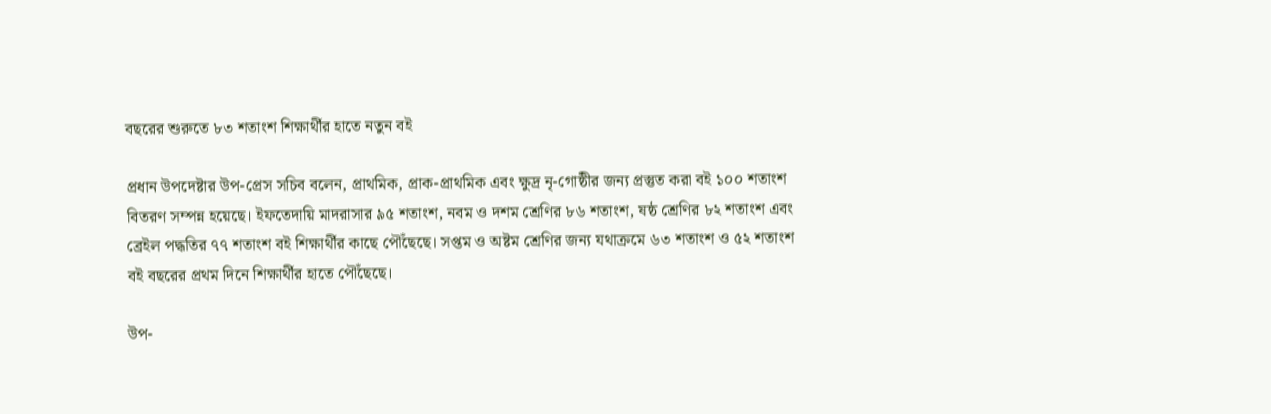বছরের শুরুতে ৮৩ শতাংশ শিক্ষার্থীর হাতে নতুন বই

প্রধান উপদেষ্টার উপ-প্রেস সচিব বলেন, প্রাথমিক, প্রাক-প্রাথমিক এবং ক্ষুদ্র নৃ-গোষ্ঠীর জন্য প্রস্তুত করা বই ১০০ শতাংশ বিতরণ সম্পন্ন হয়েছে। ইফতেদায়ি মাদরাসার ৯৫ শতাংশ, নবম ও দশম শ্রেণির ৮৬ শতাংশ, ষষ্ঠ শ্রেণির ৮২ শতাংশ এবং ব্রেইল পদ্ধতির ৭৭ শতাংশ বই শিক্ষার্থীর কাছে পৌঁছেছে। সপ্তম ও অষ্টম শ্রেণির জন্য যথাক্রমে ৬৩ শতাংশ ও ৫২ শতাংশ বই বছরের প্রথম দিনে শিক্ষার্থীর হাতে পৌঁছেছে।

উপ-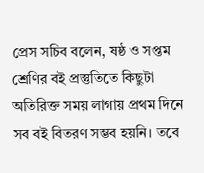প্রেস সচিব বলেন, ষষ্ঠ ও সপ্তম শ্রেণির বই প্রস্তুতিতে কিছুটা অতিরিক্ত সময় লাগায় প্রথম দিনে সব বই বিতরণ সম্ভব হয়নি। তবে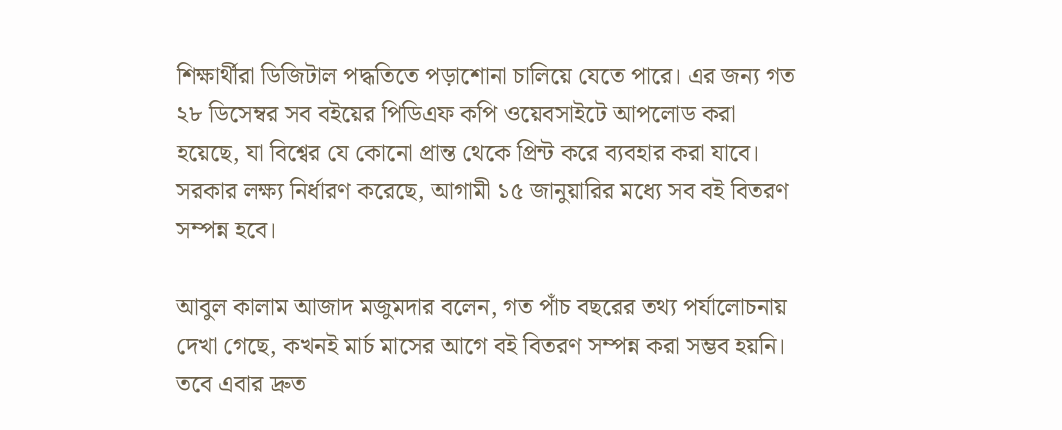শিক্ষার্থীরা ডিজিটাল পদ্ধতিতে পড়াশোনা চালিয়ে যেতে পারে। এর জন্য গত ২৮ ডিসেম্বর সব বইয়ের পিডিএফ কপি ওয়েবসাইটে আপলোড করা হয়েছে, যা বিশ্বের যে কোনো প্রান্ত থেকে প্রিন্ট করে ব্যবহার করা যাবে। সরকার লক্ষ্য নির্ধারণ করেছে, আগামী ১৫ জানুয়ারির মধ্যে সব বই বিতরণ সম্পন্ন হবে।

আবুল কালাম আজাদ মজুমদার বলেন, গত পাঁচ বছরের তথ্য পর্যালোচনায় দেখা গেছে, কখনই মার্চ মাসের আগে বই বিতরণ সম্পন্ন করা সম্ভব হয়নি। তবে এবার দ্রুত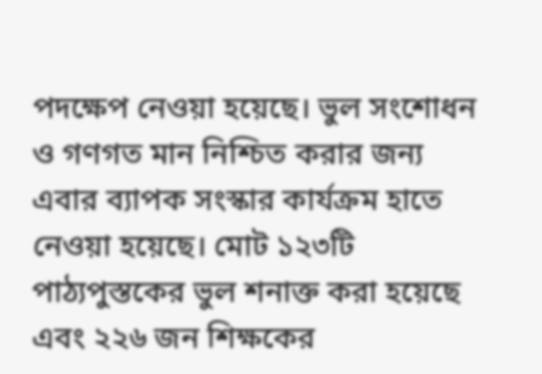পদক্ষেপ নেওয়া হয়েছে। ভুল সংশোধন ও গণগত মান নিশ্চিত করার জন্য এবার ব্যাপক সংস্কার কার্যক্রম হাতে নেওয়া হয়েছে। মোট ১২৩টি পাঠ্যপুস্তকের ভুল শনাক্ত করা হয়েছে এবং ২২৬ জন শিক্ষকের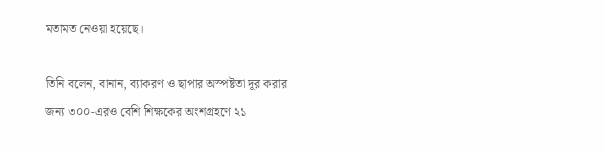মতামত নেওয়া হয়েছে।

তিনি বলেন, বানান, ব্যাকরণ ও ছাপার অস্পষ্টতা দূর করার জন্য ৩০০-এরও বেশি শিক্ষকের অংশগ্রহণে ২১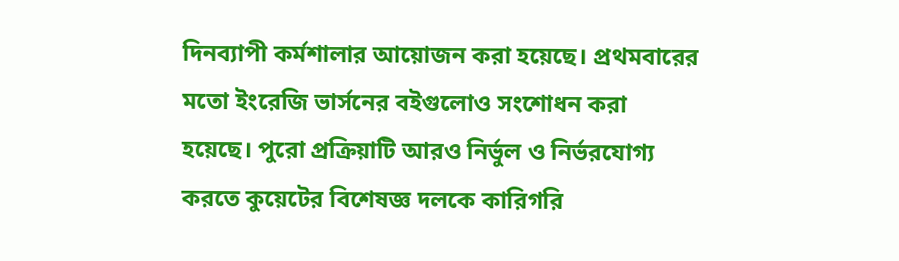দিনব্যাপী কর্মশালার আয়োজন করা হয়েছে। প্রথমবারের মতো ইংরেজি ভার্সনের বইগুলোও সংশোধন করা হয়েছে। পুরো প্রক্রিয়াটি আরও নির্ভুল ও নির্ভরযোগ্য করতে কুয়েটের বিশেষজ্ঞ দলকে কারিগরি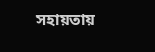সহায়তায়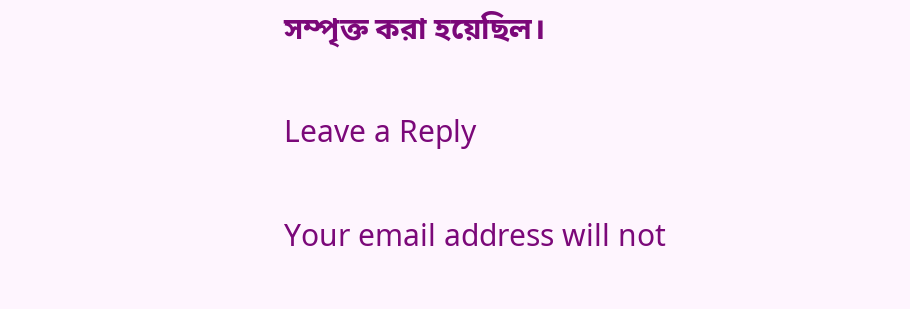সম্পৃক্ত করা হয়েছিল।

Leave a Reply

Your email address will not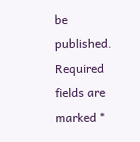be published. Required fields are marked *